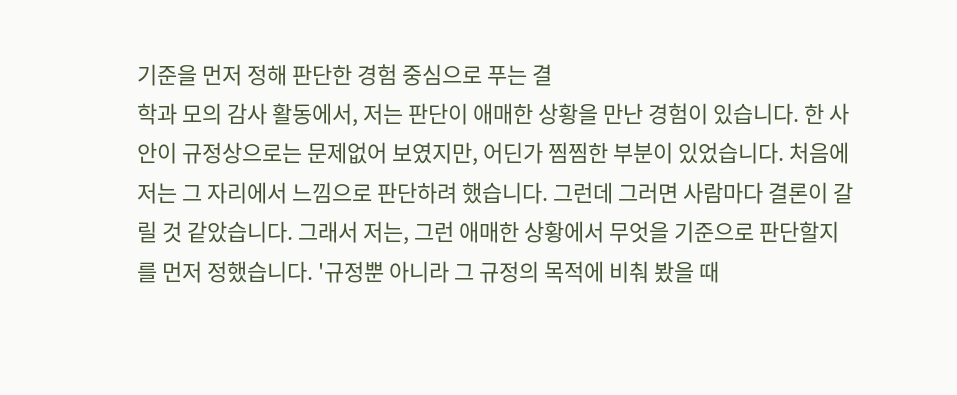기준을 먼저 정해 판단한 경험 중심으로 푸는 결
학과 모의 감사 활동에서, 저는 판단이 애매한 상황을 만난 경험이 있습니다. 한 사안이 규정상으로는 문제없어 보였지만, 어딘가 찜찜한 부분이 있었습니다. 처음에 저는 그 자리에서 느낌으로 판단하려 했습니다. 그런데 그러면 사람마다 결론이 갈릴 것 같았습니다. 그래서 저는, 그런 애매한 상황에서 무엇을 기준으로 판단할지를 먼저 정했습니다. '규정뿐 아니라 그 규정의 목적에 비춰 봤을 때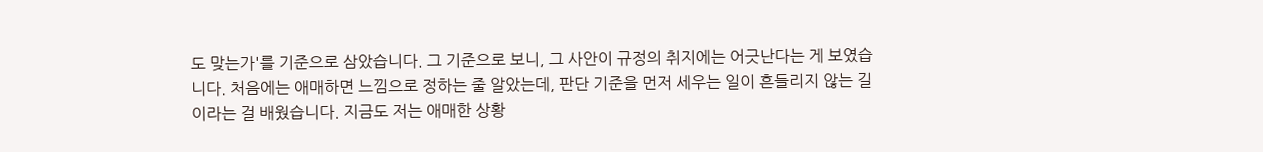도 맞는가'를 기준으로 삼았습니다. 그 기준으로 보니, 그 사안이 규정의 취지에는 어긋난다는 게 보였습니다. 처음에는 애매하면 느낌으로 정하는 줄 알았는데, 판단 기준을 먼저 세우는 일이 흔들리지 않는 길이라는 걸 배웠습니다. 지금도 저는 애매한 상황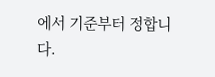에서 기준부터 정합니다.